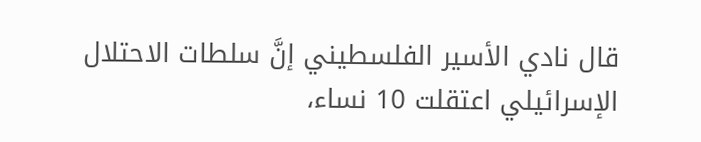قال نادي الأسير الفلسطيني إنَّ سلطات الاحتلال الإسرائيلي اعتقلت 10 نساء،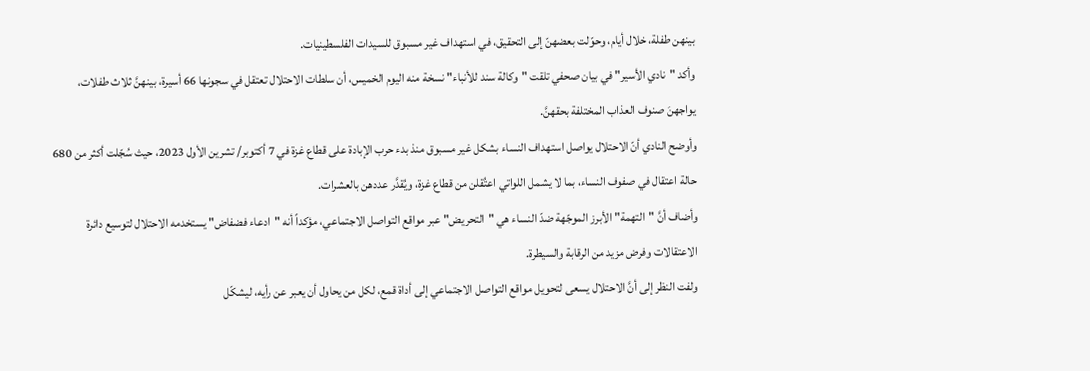بينهن طفلة، خلال أيام، وحوّلت بعضهنّ إلى التحقيق، في استهداف غير مسبوق للسيدات الفلسطينيات.
وأكد "نادي الأسير" في بيان صحفي تلقت "وكالة سند للأنباء" نسخة منه اليوم الخميس، أن سلطات الاحتلال تعتقل في سجونها 66 أسيرة، بينهنَّ ثلاث طفلات، يواجهنَ صنوف العذاب المختلفة بحقهنَّ.
وأوضح النادي أنّ الاحتلال يواصل استهداف النساء بشكل غير مسبوق منذ بدء حرب الإبادة على قطاع غزة في 7 أكتوبر/ تشرين الأول 2023، حيث سُجّلت أكثر من 680 حالة اعتقال في صفوف النساء، بما لا يشمل اللواتي اعتُقلن من قطاع غزة، ويُقدَّر عددهن بالعشرات.
وأضاف أنَّ "التهمة" الأبرز الموجّهة ضدّ النساء هي "التحريض" عبر مواقع التواصل الاجتماعي، مؤكداً أنه "ادعاء فضفاض" يستخدمه الاحتلال لتوسيع دائرة الاعتقالات وفرض مزيد من الرقابة والسيطرة.
ولفت النظر إلى أنَّ الاحتلال يسعى لتحويل مواقع التواصل الاجتماعي إلى أداة قمع، لكل من يحاول أن يعبر عن رأيه، ليشكّل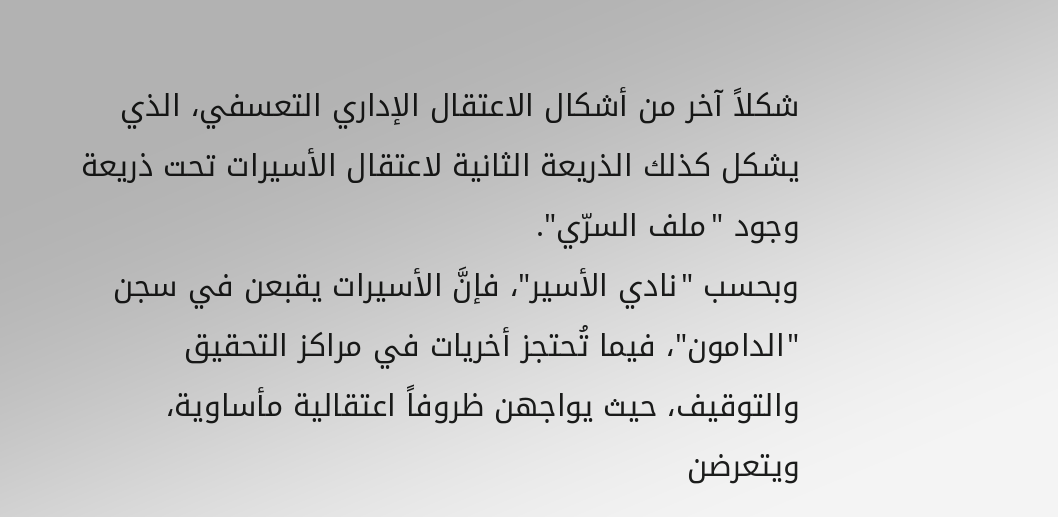شكلاً آخر من أشكال الاعتقال الإداري التعسفي، الذي يشكل كذلك الذريعة الثانية لاعتقال الأسيرات تحت ذريعة وجود "ملف السرّي".
وبحسب "نادي الأسير"، فإنَّ الأسيرات يقبعن في سجن "الدامون"، فيما تُحتجز أخريات في مراكز التحقيق والتوقيف، حيث يواجهن ظروفاً اعتقالية مأساوية، ويتعرضن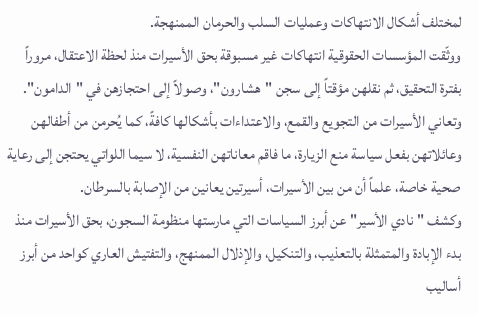لمختلف أشكال الانتهاكات وعمليات السلب والحرمان الممنهجة.
ووثّقت المؤسسات الحقوقية انتهاكات غير مسبوقة بحق الأسيرات منذ لحظة الاعتقال، مروراً بفترة التحقيق، ثم نقلهن مؤقتاً إلى سجن "هشارون"، وصولاً إلى احتجازهن في "الدامون".
وتعاني الأسيرات من التجويع والقمع، والاعتداءات بأشكالها كافةً، كما يُحرمن من أطفالهن وعائلاتهن بفعل سياسة منع الزيارة، ما فاقم معاناتهن النفسية، لا سيما اللواتي يحتجن إلى رعاية صحية خاصة، علماً أن من بين الأسيرات، أسيرتين يعانين من الإصابة بالسرطان.
وكشف "نادي الأسير" عن أبرز السياسات التي مارستها منظومة السجون، بحق الأسيرات منذ بدء الإبادة والمتمثلة بالتعذيب، والتنكيل، والإذلال الممنهج، والتفتيش العاري كواحد من أبرز أساليب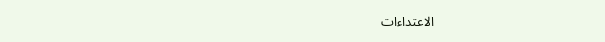الاعتداءات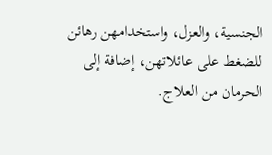الجنسية، والعزل، واستخدامهن رهائن للضغط على عائلاتهن، إضافة إلى الحرمان من العلاج.